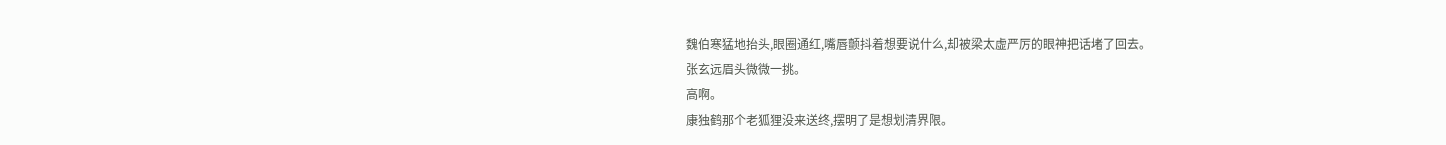魏伯寒猛地抬头,眼圈通红,嘴唇颤抖着想要说什么,却被梁太虚严厉的眼神把话堵了回去。
张玄远眉头微微一挑。
高啊。
康独鹤那个老狐狸没来送终,摆明了是想划清界限。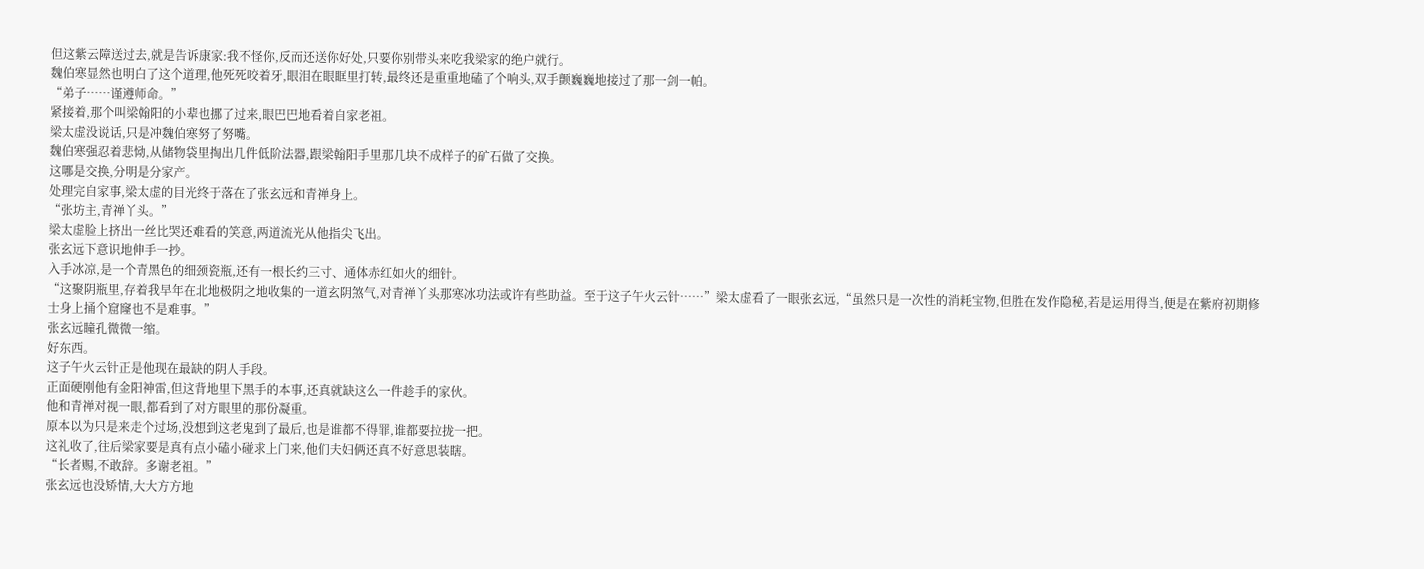但这紫云障送过去,就是告诉康家:我不怪你,反而还送你好处,只要你别带头来吃我梁家的绝户就行。
魏伯寒显然也明白了这个道理,他死死咬着牙,眼泪在眼眶里打转,最终还是重重地磕了个响头,双手颤巍巍地接过了那一剑一帕。
“弟子……谨遵师命。”
紧接着,那个叫梁翰阳的小辈也挪了过来,眼巴巴地看着自家老祖。
梁太虚没说话,只是冲魏伯寒努了努嘴。
魏伯寒强忍着悲恸,从储物袋里掏出几件低阶法器,跟梁翰阳手里那几块不成样子的矿石做了交换。
这哪是交换,分明是分家产。
处理完自家事,梁太虚的目光终于落在了张玄远和青禅身上。
“张坊主,青禅丫头。”
梁太虚脸上挤出一丝比哭还难看的笑意,两道流光从他指尖飞出。
张玄远下意识地伸手一抄。
入手冰凉,是一个青黑色的细颈瓷瓶,还有一根长约三寸、通体赤红如火的细针。
“这聚阴瓶里,存着我早年在北地极阴之地收集的一道玄阴煞气,对青禅丫头那寒冰功法或许有些助益。至于这子午火云针……”梁太虚看了一眼张玄远,“虽然只是一次性的消耗宝物,但胜在发作隐秘,若是运用得当,便是在紫府初期修士身上捅个窟窿也不是难事。”
张玄远瞳孔微微一缩。
好东西。
这子午火云针正是他现在最缺的阴人手段。
正面硬刚他有金阳神雷,但这背地里下黑手的本事,还真就缺这么一件趁手的家伙。
他和青禅对视一眼,都看到了对方眼里的那份凝重。
原本以为只是来走个过场,没想到这老鬼到了最后,也是谁都不得罪,谁都要拉拢一把。
这礼收了,往后梁家要是真有点小磕小碰求上门来,他们夫妇俩还真不好意思装瞎。
“长者赐,不敢辞。多谢老祖。”
张玄远也没矫情,大大方方地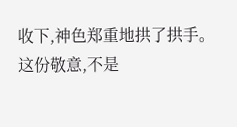收下,神色郑重地拱了拱手。
这份敬意,不是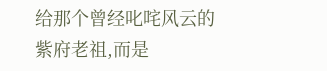给那个曾经叱咤风云的紫府老祖,而是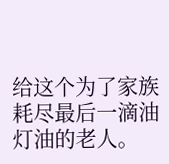给这个为了家族耗尽最后一滴油灯油的老人。